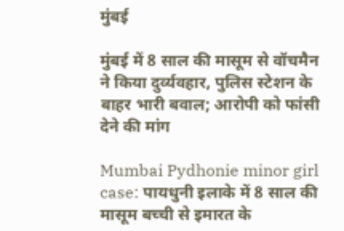मुंबई

मुंबई में 8 साल की मासूम से वॉचमैन ने किया दुर्व्यवहार, पुलिस स्टेशन के बाहर भारी बवाल; आरोपी को फांसी देने की मांग

Mumbai Pydhonie minor girl case: पायधुनी इलाके में 8 साल की मासूम बच्ची से इमारत के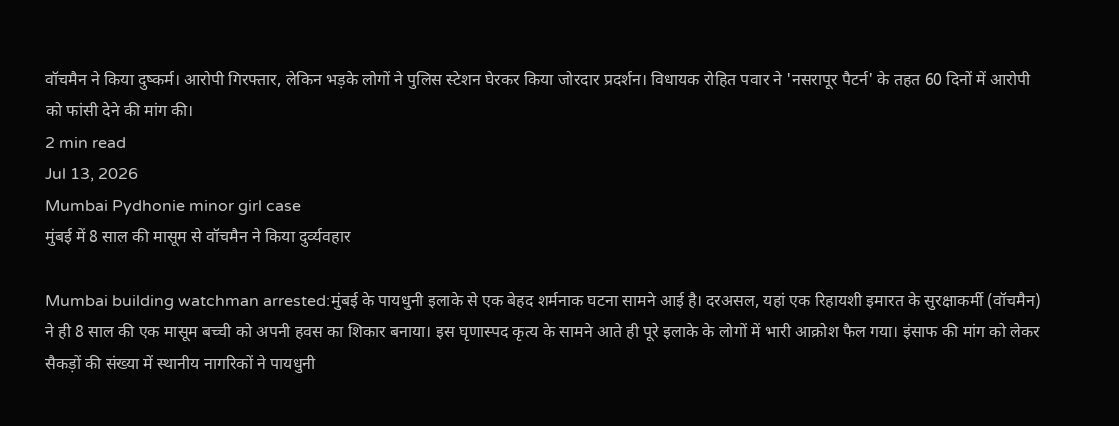वॉचमैन ने किया दुष्कर्म। आरोपी गिरफ्तार, लेकिन भड़के लोगों ने पुलिस स्टेशन घेरकर किया जोरदार प्रदर्शन। विधायक रोहित पवार ने 'नसरापूर पैटर्न' के तहत 60 दिनों में आरोपी को फांसी देने की मांग की।
2 min read
Jul 13, 2026
Mumbai Pydhonie minor girl case
मुंबई में 8 साल की मासूम से वॉचमैन ने किया दुर्व्यवहार

Mumbai building watchman arrested:मुंबई के पायधुनी इलाके से एक बेहद शर्मनाक घटना सामने आई है। दरअसल, यहां एक रिहायशी इमारत के सुरक्षाकर्मी (वॉचमैन) ने ही 8 साल की एक मासूम बच्ची को अपनी हवस का शिकार बनाया। इस घृणास्पद कृत्य के सामने आते ही पूरे इलाके के लोगों में भारी आक्रोश फैल गया। इंसाफ की मांग को लेकर सैकड़ों की संख्या में स्थानीय नागरिकों ने पायधुनी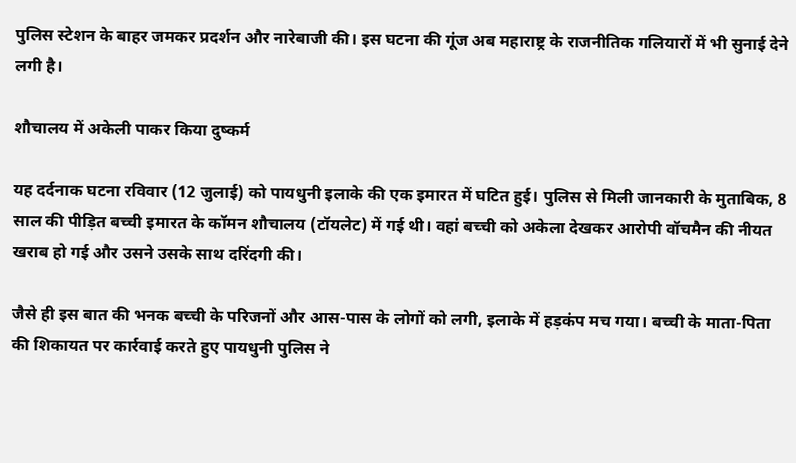पुलिस स्टेशन के बाहर जमकर प्रदर्शन और नारेबाजी की। इस घटना की गूंज अब महाराष्ट्र के राजनीतिक गलियारों में भी सुनाई देने लगी है।

शौचालय में अकेली पाकर किया दुष्कर्म

यह दर्दनाक घटना रविवार (12 जुलाई) को पायधुनी इलाके की एक इमारत में घटित हुई। पुलिस से मिली जानकारी के मुताबिक, 8 साल की पीड़ित बच्ची इमारत के कॉमन शौचालय (टॉयलेट) में गई थी। वहां बच्ची को अकेला देखकर आरोपी वॉचमैन की नीयत खराब हो गई और उसने उसके साथ दरिंदगी की।

जैसे ही इस बात की भनक बच्ची के परिजनों और आस-पास के लोगों को लगी, इलाके में हड़कंप मच गया। बच्ची के माता-पिता की शिकायत पर कार्रवाई करते हुए पायधुनी पुलिस ने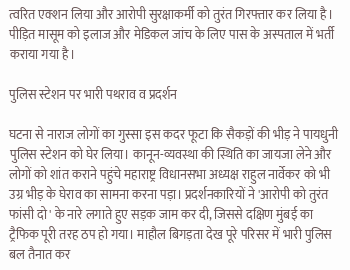त्वरित एक्शन लिया और आरोपी सुरक्षाकर्मी को तुरंत गिरफ्तार कर लिया है। पीड़ित मासूम को इलाज और मेडिकल जांच के लिए पास के अस्पताल में भर्ती कराया गया है।

पुलिस स्टेशन पर भारी पथराव व प्रदर्शन

घटना से नाराज लोगों का गुस्सा इस कदर फूटा कि सैकड़ों की भीड़ ने पायधुनी पुलिस स्टेशन को घेर लिया। कानून-व्यवस्था की स्थिति का जायजा लेने और लोगों को शांत कराने पहुंचे महाराष्ट्र विधानसभा अध्यक्ष राहुल नार्वेकर को भी उग्र भीड़ के घेराव का सामना करना पड़ा। प्रदर्शनकारियों ने 'आरोपी को तुरंत फांसी दो' के नारे लगाते हुए सड़क जाम कर दी, जिससे दक्षिण मुंबई का ट्रैफिक पूरी तरह ठप हो गया। माहौल बिगड़ता देख पूरे परिसर में भारी पुलिस बल तैनात कर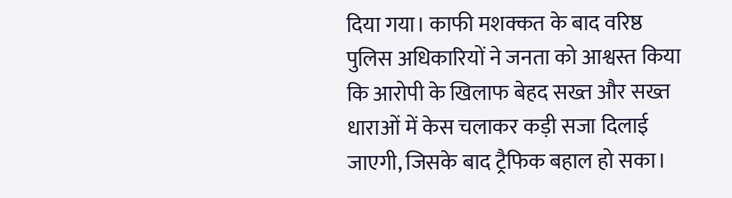दिया गया। काफी मशक्कत के बाद वरिष्ठ पुलिस अधिकारियों ने जनता को आश्वस्त किया कि आरोपी के खिलाफ बेहद सख्त और सख्त धाराओं में केस चलाकर कड़ी सजा दिलाई जाएगी, जिसके बाद ट्रैफिक बहाल हो सका।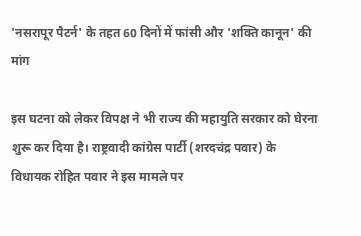'नसरापूर पैटर्न' के तहत 60 दिनों में फांसी और 'शक्ति कानून' की मांग

इस घटना को लेकर विपक्ष ने भी राज्य की महायुति सरकार को घेरना शुरू कर दिया है। राष्ट्रवादी कांग्रेस पार्टी (शरदचंद्र पवार) के विधायक रोहित पवार ने इस मामले पर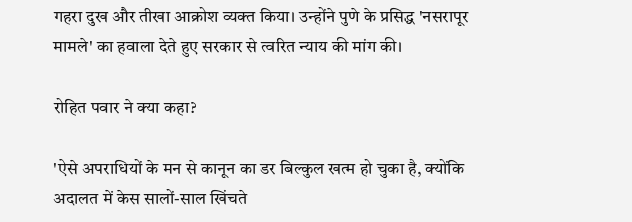गहरा दुख और तीखा आक्रोश व्यक्त किया। उन्होंने पुणे के प्रसिद्ध 'नसरापूर मामले' का हवाला देते हुए सरकार से त्वरित न्याय की मांग की।

रोहित पवार ने क्या कहा?

'ऐसे अपराधियों के मन से कानून का डर बिल्कुल खत्म हो चुका है, क्योंकि अदालत में केस सालों-साल खिंचते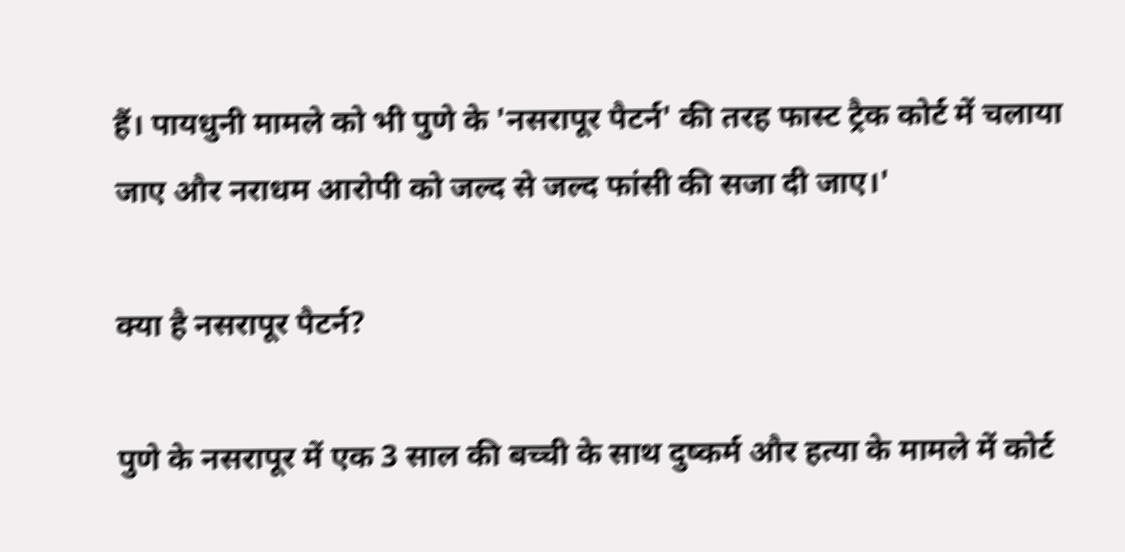हैं। पायधुनी मामले को भी पुणे के 'नसरापूर पैटर्न' की तरह फास्ट ट्रैक कोर्ट में चलाया जाए और नराधम आरोपी को जल्द से जल्द फांसी की सजा दी जाए।'

क्या है नसरापूर पैटर्न?

पुणे के नसरापूर में एक 3 साल की बच्ची के साथ दुष्कर्म और हत्या के मामले में कोर्ट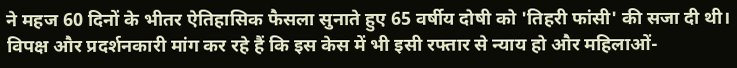ने महज 60 दिनों के भीतर ऐतिहासिक फैसला सुनाते हुए 65 वर्षीय दोषी को 'तिहरी फांसी' की सजा दी थी। विपक्ष और प्रदर्शनकारी मांग कर रहे हैं कि इस केस में भी इसी रफ्तार से न्याय हो और महिलाओं-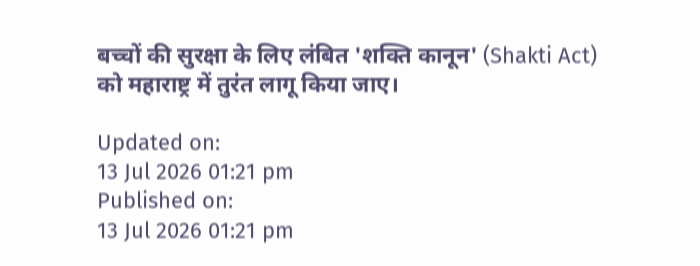बच्चों की सुरक्षा के लिए लंबित 'शक्ति कानून' (Shakti Act) को महाराष्ट्र में तुरंत लागू किया जाए।

Updated on:
13 Jul 2026 01:21 pm
Published on:
13 Jul 2026 01:21 pm